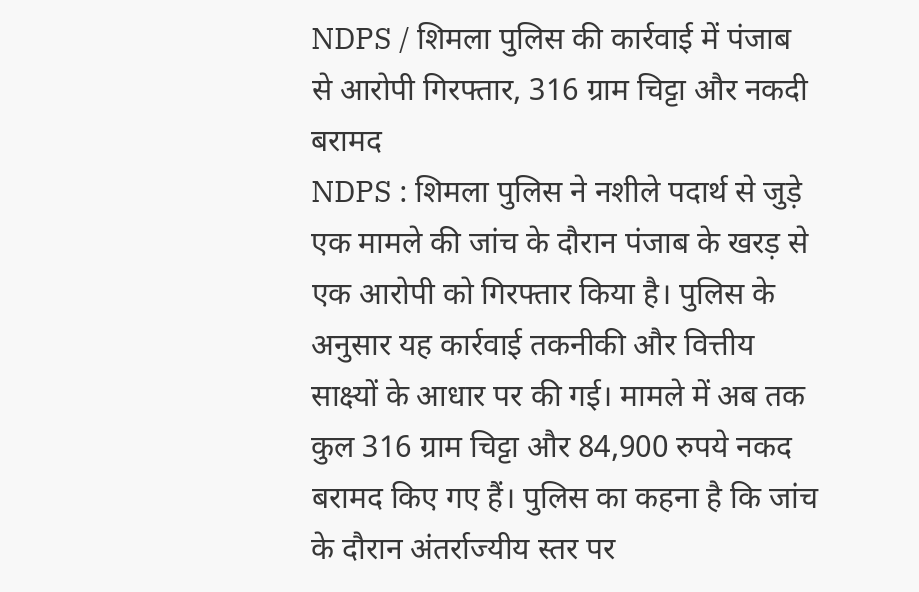NDPS / शिमला पुलिस की कार्रवाई में पंजाब से आरोपी गिरफ्तार, 316 ग्राम चिट्टा और नकदी बरामद
NDPS : शिमला पुलिस ने नशीले पदार्थ से जुड़े एक मामले की जांच के दौरान पंजाब के खरड़ से एक आरोपी को गिरफ्तार किया है। पुलिस के अनुसार यह कार्रवाई तकनीकी और वित्तीय साक्ष्यों के आधार पर की गई। मामले में अब तक कुल 316 ग्राम चिट्टा और 84,900 रुपये नकद बरामद किए गए हैं। पुलिस का कहना है कि जांच के दौरान अंतर्राज्यीय स्तर पर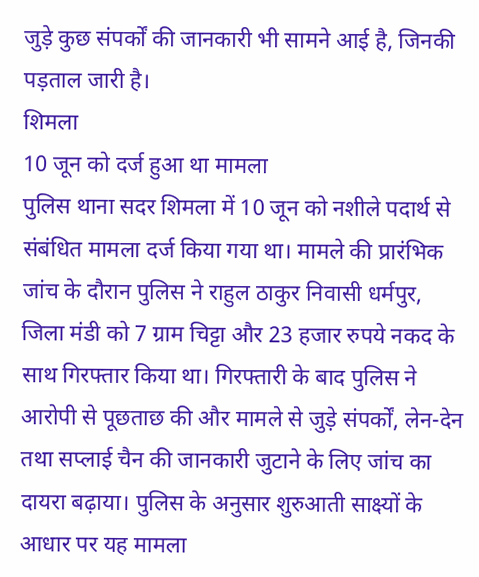जुड़े कुछ संपर्कों की जानकारी भी सामने आई है, जिनकी पड़ताल जारी है।
शिमला
10 जून को दर्ज हुआ था मामला
पुलिस थाना सदर शिमला में 10 जून को नशीले पदार्थ से संबंधित मामला दर्ज किया गया था। मामले की प्रारंभिक जांच के दौरान पुलिस ने राहुल ठाकुर निवासी धर्मपुर, जिला मंडी को 7 ग्राम चिट्टा और 23 हजार रुपये नकद के साथ गिरफ्तार किया था। गिरफ्तारी के बाद पुलिस ने आरोपी से पूछताछ की और मामले से जुड़े संपर्कों, लेन-देन तथा सप्लाई चैन की जानकारी जुटाने के लिए जांच का दायरा बढ़ाया। पुलिस के अनुसार शुरुआती साक्ष्यों के आधार पर यह मामला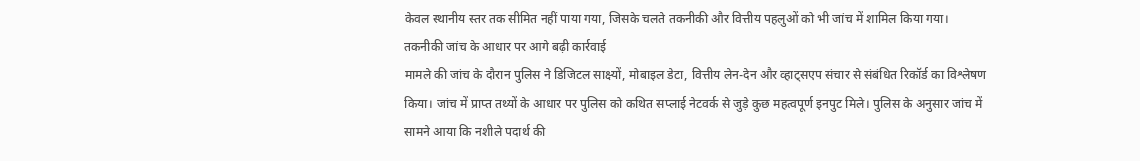केवल स्थानीय स्तर तक सीमित नहीं पाया गया, जिसके चलते तकनीकी और वित्तीय पहलुओं को भी जांच में शामिल किया गया।
तकनीकी जांच के आधार पर आगे बढ़ी कार्रवाई
मामले की जांच के दौरान पुलिस ने डिजिटल साक्ष्यों, मोबाइल डेटा, वित्तीय लेन-देन और व्हाट्सएप संचार से संबंधित रिकॉर्ड का विश्लेषण किया। जांच में प्राप्त तथ्यों के आधार पर पुलिस को कथित सप्लाई नेटवर्क से जुड़े कुछ महत्वपूर्ण इनपुट मिले। पुलिस के अनुसार जांच में सामने आया कि नशीले पदार्थ की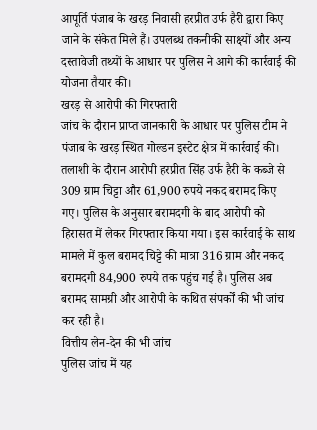आपूर्ति पंजाब के खरड़ निवासी हरप्रीत उर्फ हैरी द्वारा किए जाने के संकेत मिले हैं। उपलब्ध तकनीकी साक्ष्यों और अन्य दस्तावेजी तथ्यों के आधार पर पुलिस ने आगे की कार्रवाई की योजना तैयार की।
खरड़ से आरोपी की गिरफ्तारी
जांच के दौरान प्राप्त जानकारी के आधार पर पुलिस टीम ने पंजाब के खरड़ स्थित गोल्डन इस्टेट क्षेत्र में कार्रवाई की। तलाशी के दौरान आरोपी हरप्रीत सिंह उर्फ हैरी के कब्जे से 309 ग्राम चिट्टा और 61,900 रुपये नकद बरामद किए गए। पुलिस के अनुसार बरामदगी के बाद आरोपी को हिरासत में लेकर गिरफ्तार किया गया। इस कार्रवाई के साथ मामले में कुल बरामद चिट्टे की मात्रा 316 ग्राम और नकद बरामदगी 84,900 रुपये तक पहुंच गई है। पुलिस अब बरामद सामग्री और आरोपी के कथित संपर्कों की भी जांच कर रही है।
वित्तीय लेन-देन की भी जांच
पुलिस जांच में यह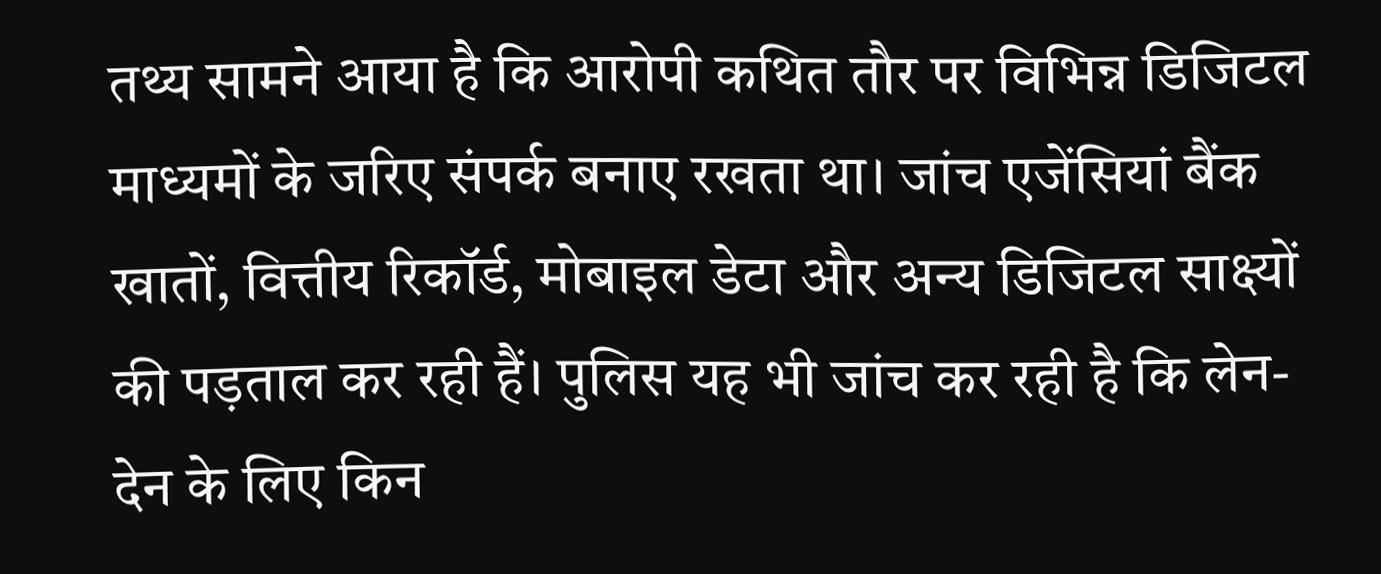तथ्य सामने आया है कि आरोपी कथित तौर पर विभिन्न डिजिटल माध्यमों के जरिए संपर्क बनाए रखता था। जांच एजेंसियां बैंक खातों, वित्तीय रिकॉर्ड, मोबाइल डेटा और अन्य डिजिटल साक्ष्यों की पड़ताल कर रही हैं। पुलिस यह भी जांच कर रही है कि लेन-देन के लिए किन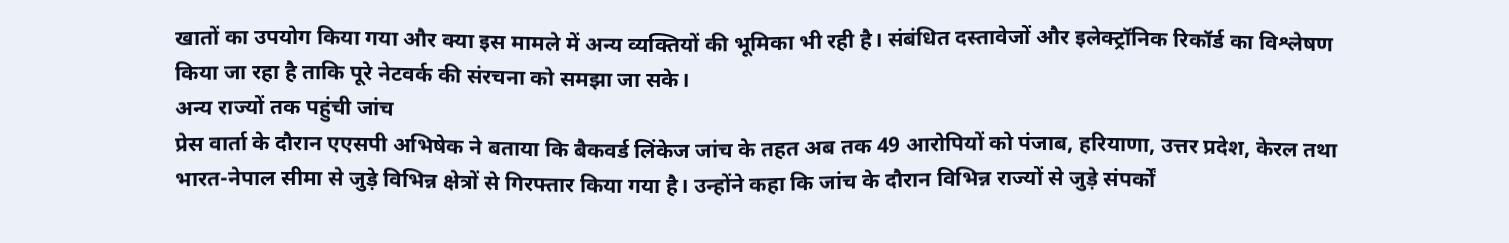खातों का उपयोग किया गया और क्या इस मामले में अन्य व्यक्तियों की भूमिका भी रही है। संबंधित दस्तावेजों और इलेक्ट्रॉनिक रिकॉर्ड का विश्लेषण किया जा रहा है ताकि पूरे नेटवर्क की संरचना को समझा जा सके।
अन्य राज्यों तक पहुंची जांच
प्रेस वार्ता के दौरान एएसपी अभिषेक ने बताया कि बैकवर्ड लिंकेज जांच के तहत अब तक 49 आरोपियों को पंजाब, हरियाणा, उत्तर प्रदेश, केरल तथा भारत-नेपाल सीमा से जुड़े विभिन्न क्षेत्रों से गिरफ्तार किया गया है। उन्होंने कहा कि जांच के दौरान विभिन्न राज्यों से जुड़े संपर्कों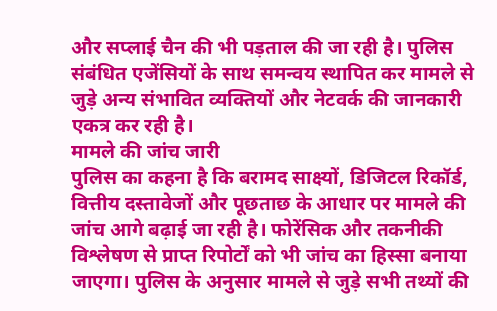और सप्लाई चैन की भी पड़ताल की जा रही है। पुलिस संबंधित एजेंसियों के साथ समन्वय स्थापित कर मामले से जुड़े अन्य संभावित व्यक्तियों और नेटवर्क की जानकारी एकत्र कर रही है।
मामले की जांच जारी
पुलिस का कहना है कि बरामद साक्ष्यों, डिजिटल रिकॉर्ड, वित्तीय दस्तावेजों और पूछताछ के आधार पर मामले की जांच आगे बढ़ाई जा रही है। फोरेंसिक और तकनीकी विश्लेषण से प्राप्त रिपोर्टों को भी जांच का हिस्सा बनाया जाएगा। पुलिस के अनुसार मामले से जुड़े सभी तथ्यों की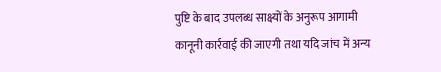पुष्टि के बाद उपलब्ध साक्ष्यों के अनुरूप आगामी कानूनी कार्रवाई की जाएगी तथा यदि जांच में अन्य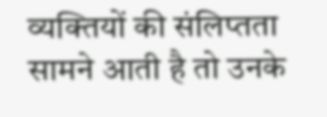व्यक्तियों की संलिप्तता सामने आती है तो उनके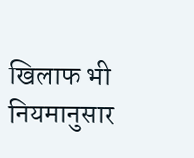खिलाफ भी नियमानुसार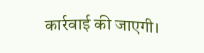कार्रवाई की जाएगी।